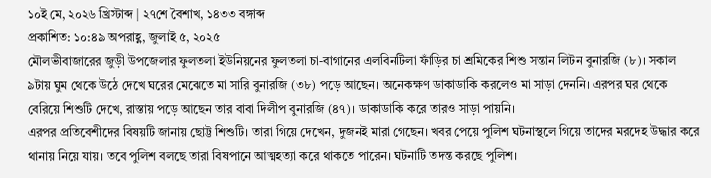১০ই মে, ২০২৬ খ্রিস্টাব্দ | ২৭শে বৈশাখ, ১৪৩৩ বঙ্গাব্দ
প্রকাশিত: ১০:৪৯ অপরাহ্ণ, জুলাই ৫, ২০২৫
মৌলভীবাজারের জুড়ী উপজেলার ফুলতলা ইউনিয়নের ফুলতলা চা-বাগানের এলবিনটিলা ফাঁড়ির চা শ্রমিকের শিশু সন্তান লিটন বুনারজি (৮)। সকাল ৯টায় ঘুম থেকে উঠে দেখে ঘরের মেঝেতে মা সারি বুনারজি (৩৮) পড়ে আছেন। অনেকক্ষণ ডাকাডাকি করলেও মা সাড়া দেননি। এরপর ঘর থেকে বেরিয়ে শিশুটি দেখে, রাস্তায় পড়ে আছেন তার বাবা দিলীপ বুনারজি (৪৭)। ডাকাডাকি করে তারও সাড়া পায়নি।
এরপর প্রতিবেশীদের বিষয়টি জানায় ছোট্ট শিশুটি। তারা গিয়ে দেখেন, দুজনই মারা গেছেন। খবর পেয়ে পুলিশ ঘটনাস্থলে গিয়ে তাদের মরদেহ উদ্ধার করে থানায় নিয়ে যায়। তবে পুলিশ বলছে তারা বিষপানে আত্মহত্যা করে থাকতে পারেন। ঘটনাটি তদন্ত করছে পুলিশ।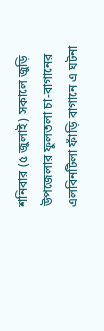শনিবার (৫ জুলাই) সকালে জুড়ি উপজেলার ফুলতলা চা-বাগানের এলবিনটিলা ফাঁড়ি বাগানে এ ঘটনা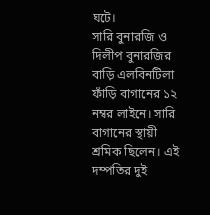ঘটে।
সারি বুনারজি ও দিলীপ বুনারজির বাড়ি এলবিনটিলা ফাঁড়ি বাগানের ১২ নম্বর লাইনে। সারি বাগানের স্থায়ী শ্রমিক ছিলেন। এই দম্পতির দুই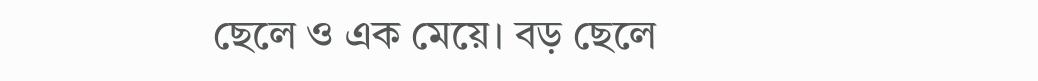ছেলে ও এক মেয়ে। বড় ছেলে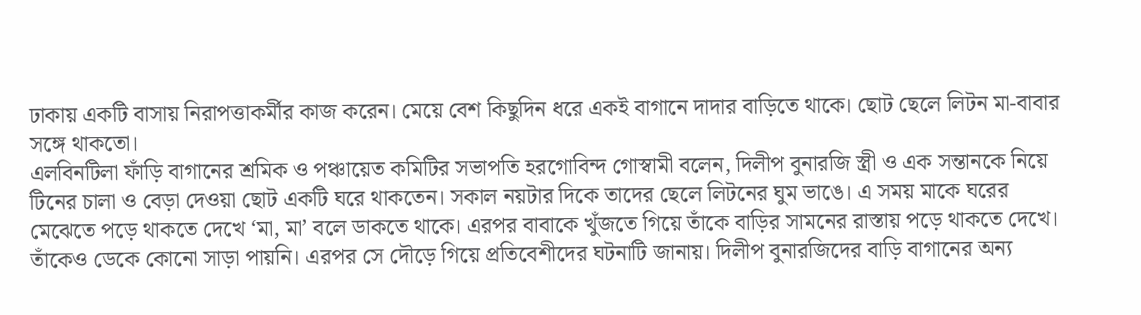ঢাকায় একটি বাসায় নিরাপত্তাকর্মীর কাজ করেন। মেয়ে বেশ কিছুদিন ধরে একই বাগানে দাদার বাড়িতে থাকে। ছোট ছেলে লিটন মা-বাবার সঙ্গে থাকতো।
এলবিনটিলা ফাঁড়ি বাগানের শ্রমিক ও পঞ্চায়েত কমিটির সভাপতি হরগোবিন্দ গোস্বামী বলেন, দিলীপ বুনারজি স্ত্রী ও এক সন্তানকে নিয়ে টিনের চালা ও বেড়া দেওয়া ছোট একটি ঘরে থাকতেন। সকাল নয়টার দিকে তাদের ছেলে লিটনের ঘুম ভাঙে। এ সময় মাকে ঘরের মেঝেতে পড়ে থাকতে দেখে ‘মা, মা’ বলে ডাকতে থাকে। এরপর বাবাকে খুঁজতে গিয়ে তাঁকে বাড়ির সামনের রাস্তায় পড়ে থাকতে দেখে। তাঁকেও ডেকে কোনো সাড়া পায়নি। এরপর সে দৌড়ে গিয়ে প্রতিবেশীদের ঘটনাটি জানায়। দিলীপ বুনারজিদের বাড়ি বাগানের অন্য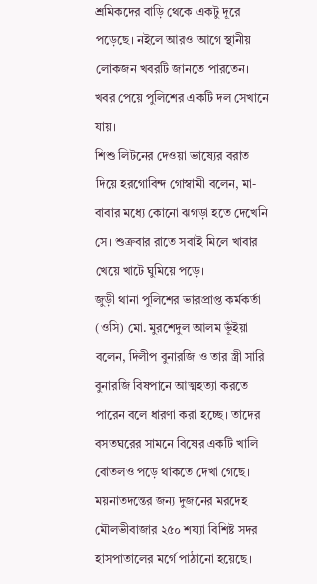শ্রমিকদের বাড়ি থেকে একটু দূরে পড়েছে। নইলে আরও আগে স্থানীয় লোকজন খবরটি জানতে পারতেন। খবর পেয়ে পুলিশের একটি দল সেখানে যায়।
শিশু লিটনের দেওয়া ভাষ্যের বরাত দিয়ে হরগোবিন্দ গোস্বামী বলেন, মা-বাবার মধ্যে কোনো ঝগড়া হতে দেখেনি সে। শুক্রবার রাতে সবাই মিলে খাবার খেয়ে খাটে ঘুমিয়ে পড়ে।
জুড়ী থানা পুলিশের ভারপ্রাপ্ত কর্মকর্তা (ওসি) মো. মুরশেদুল আলম ভূঁইয়া বলেন, দিলীপ বুনারজি ও তার স্ত্রী সারি বুনারজি বিষপানে আত্মহত্যা করতে পারেন বলে ধারণা করা হচ্ছে। তাদের বসতঘরের সামনে বিষের একটি খালি বোতলও পড়ে থাকতে দেখা গেছে। ময়নাতদন্তের জন্য দুজনের মরদেহ মৌলভীবাজার ২৫০ শয্যা বিশিষ্ট সদর হাসপাতালের মর্গে পাঠানো হয়েছে।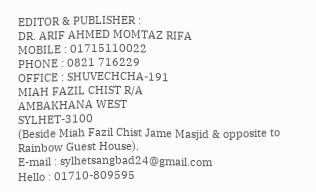EDITOR & PUBLISHER :
DR. ARIF AHMED MOMTAZ RIFA
MOBILE : 01715110022
PHONE : 0821 716229
OFFICE : SHUVECHCHA-191
MIAH FAZIL CHIST R/A
AMBAKHANA WEST
SYLHET-3100
(Beside Miah Fazil Chist Jame Masjid & opposite to Rainbow Guest House).
E-mail : sylhetsangbad24@gmail.com
Hello : 01710-809595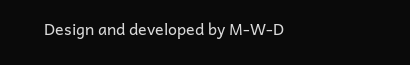Design and developed by M-W-D